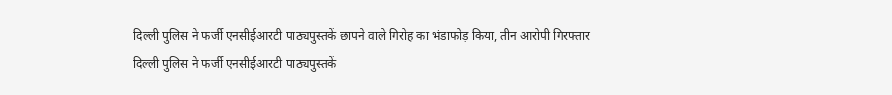दिल्ली पुलिस ने फर्जी एनसीईआरटी पाठ्यपुस्तकें छापने वाले गिरोह का भंडाफोड़ किया, तीन आरोपी गिरफ्तार
दिल्ली पुलिस ने फर्जी एनसीईआरटी पाठ्यपुस्तकें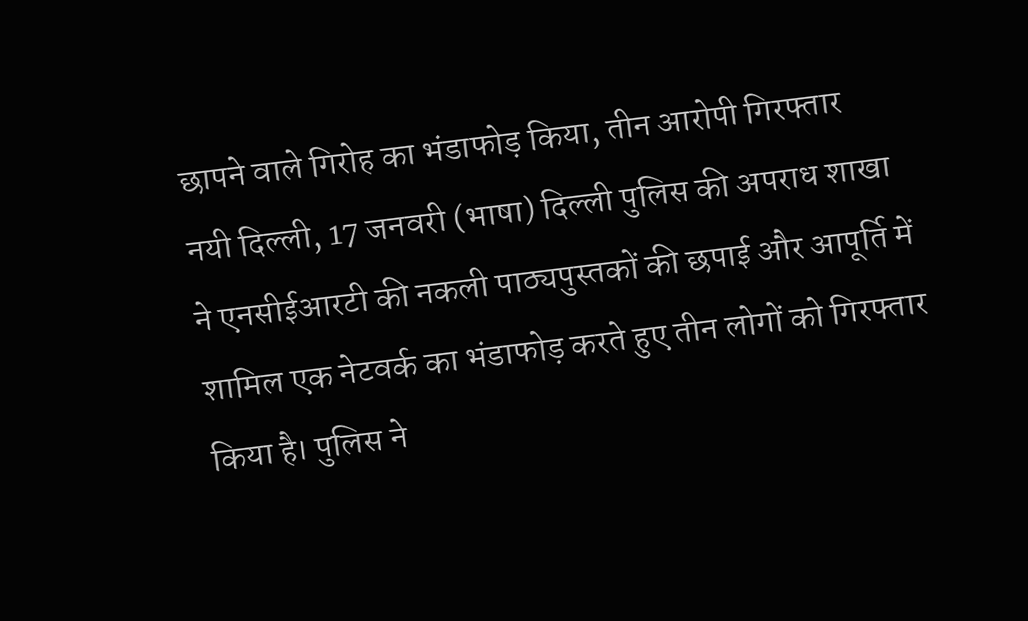छापने वाले गिरोह का भंडाफोड़ किया, तीन आरोपी गिरफ्तार
नयी दिल्ली, 17 जनवरी (भाषा) दिल्ली पुलिस की अपराध शाखा ने एनसीईआरटी की नकली पाठ्यपुस्तकों की छपाई और आपूर्ति में शामिल एक नेटवर्क का भंडाफोड़ करते हुए तीन लोगों को गिरफ्तार किया है। पुलिस ने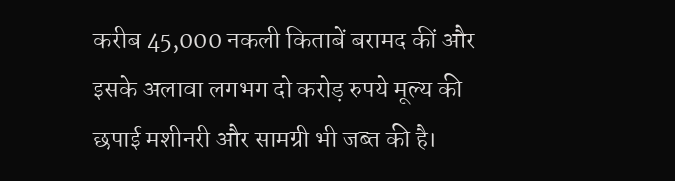करीब 45,000 नकली किताबें बरामद कीं और इसके अलावा लगभग दो करोड़ रुपये मूल्य की छपाई मशीनरी और सामग्री भी जब्त की है।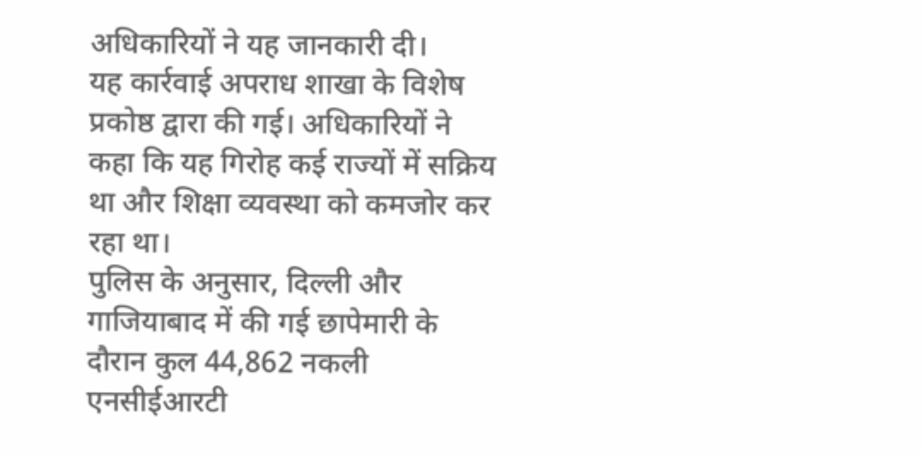अधिकारियों ने यह जानकारी दी।
यह कार्रवाई अपराध शाखा के विशेष प्रकोष्ठ द्वारा की गई। अधिकारियों ने कहा कि यह गिरोह कई राज्यों में सक्रिय था और शिक्षा व्यवस्था को कमजोर कर रहा था।
पुलिस के अनुसार, दिल्ली और गाजियाबाद में की गई छापेमारी के दौरान कुल 44,862 नकली एनसीईआरटी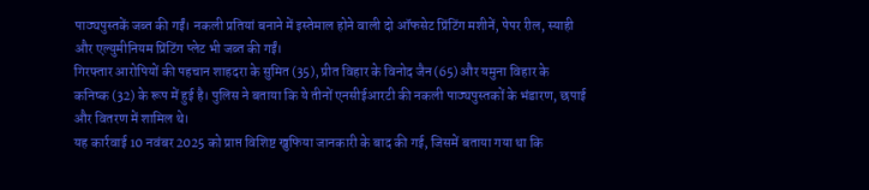पाठ्यपुस्तकें जब्त की गईं। नकली प्रतियां बनाने में इस्तेमाल होने वाली दो ऑफसेट प्रिंटिंग मशीनें, पेपर रील, स्याही और एल्युमीनियम प्रिंटिंग प्लेट भी जब्त की गईं।
गिरफ्तार आरोपियों की पहचान शाहदरा के सुमित (35), प्रीत विहार के विनोद जैन (65) और यमुना विहार के कनिष्क (32) के रूप में हुई है। पुलिस ने बताया कि ये तीनों एनसीईआरटी की नकली पाठ्यपुस्तकों के भंडारण, छपाई और वितरण में शामिल थे।
यह कार्रवाई 10 नवंबर 2025 को प्राप्त विशिष्ट खुफिया जानकारी के बाद की गई, जिसमें बताया गया था कि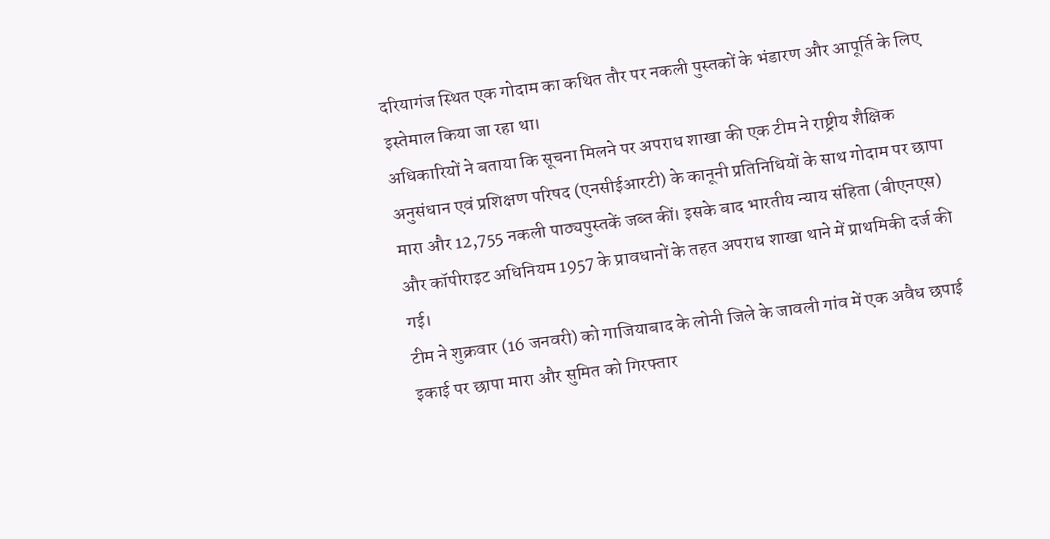दरियागंज स्थित एक गोदाम का कथित तौर पर नकली पुस्तकों के भंडारण और आपूर्ति के लिए इस्तेमाल किया जा रहा था।
अधिकारियों ने बताया कि सूचना मिलने पर अपराध शाखा की एक टीम ने राष्ट्रीय शैक्षिक अनुसंधान एवं प्रशिक्षण परिषद (एनसीईआरटी) के कानूनी प्रतिनिधियों के साथ गोदाम पर छापा मारा और 12,755 नकली पाठ्यपुस्तकें जब्त कीं। इसके बाद भारतीय न्याय संहिता (बीएनएस) और कॉपीराइट अधिनियम 1957 के प्रावधानों के तहत अपराध शाखा थाने में प्राथमिकी दर्ज की गई।
टीम ने शुक्रवार (16 जनवरी) को गाजियाबाद के लोनी जिले के जावली गांव में एक अवैध छपाई इकाई पर छापा मारा और सुमित को गिरफ्तार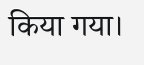किया गया।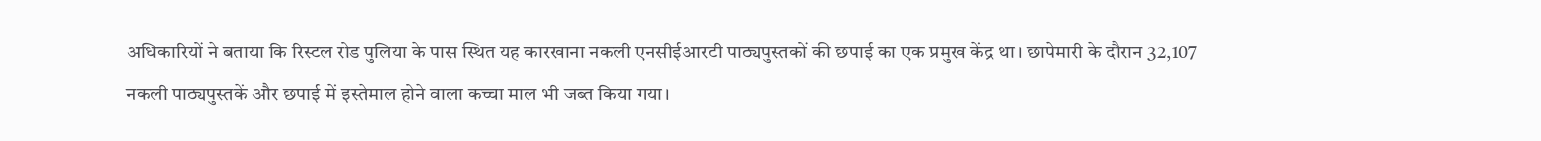अधिकारियों ने बताया कि रिस्टल रोड पुलिया के पास स्थित यह कारखाना नकली एनसीईआरटी पाठ्यपुस्तकों की छपाई का एक प्रमुख केंद्र था। छापेमारी के दौरान 32,107 नकली पाठ्यपुस्तकें और छपाई में इस्तेमाल होने वाला कच्चा माल भी जब्त किया गया।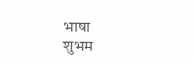भाषा
शुभम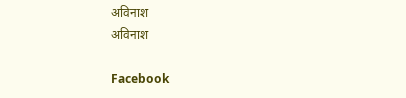अविनाश
अविनाश

Facebook